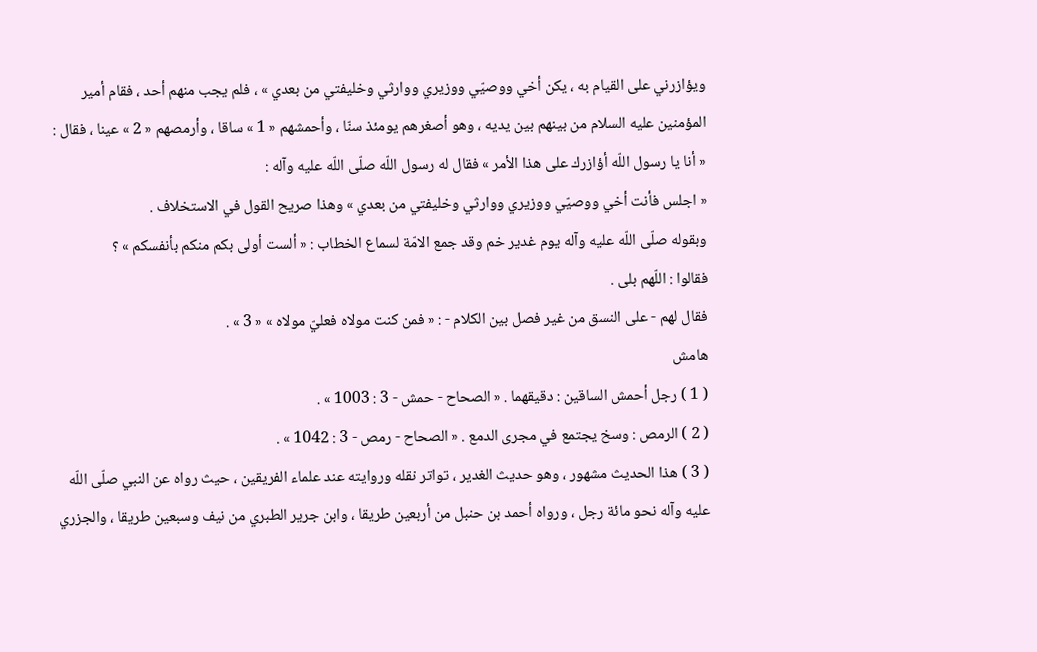ويؤازرني على القيام به ، يكن أخي ووصيّي ووزيري ووارثي وخليفتي من بعدي » ، فلم يجب منهم أحد ، فقام أمير المؤمنين عليه السلام من بينهم بين يديه ، وهو أصغرهم يومئذ سنّا ، وأحمشهم « 1 » ساقا ، وأرمصهم « 2 » عينا ، فقال :
« أنا يا رسول اللّه أؤازرك على هذا الأمر » فقال له رسول اللّه صلّى اللّه عليه وآله :
« اجلس فأنت أخي ووصيّي ووزيري ووارثي وخليفتي من بعدي » وهذا صريح القول في الاستخلاف .
وبقوله صلّى اللّه عليه وآله يوم غدير خم وقد جمع الامّة لسماع الخطاب : « ألست أولى بكم منكم بأنفسكم » ؟
فقالوا : اللّهم بلى .
فقال لهم - على النسق من غير فصل بين الكلام - : « فمن كنت مولاه فعليّ مولاه » « 3 » .
هامش
( 1 ) رجل أحمش الساقين : دقيقهما . « الصحاح - حمش - 3 : 1003 » .
( 2 ) الرمص : وسخ يجتمع في مجرى الدمع . « الصحاح - رمص - 3 : 1042 » .
( 3 ) هذا الحديث مشهور ، وهو حديث الغدير ، تواتر نقله وروايته عند علماء الفريقين ، حيث رواه عن النبي صلّى اللّه عليه وآله نحو مائة رجل ، ورواه أحمد بن حنبل من أربعين طريقا ، وابن جرير الطبري من نيف وسبعين طريقا ، والجزري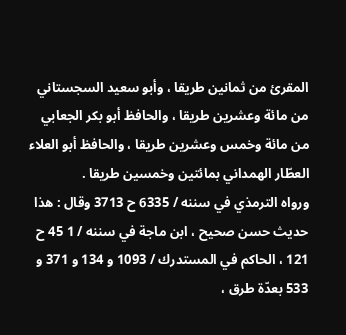المقرئ من ثمانين طريقا ، وأبو سعيد السجستاني من مائة وعشرين طريقا ، والحافظ أبو بكر الجعابي من مائة وخمس وعشرين طريقا ، والحافظ أبو العلاء العطّار الهمداني بمائتين وخمسين طريقا .
ورواه الترمذي في سننه / 6335 ح 3713 وقال : هذا حديث حسن صحيح ، ابن ماجة في سننه / 1 45 ح 121 ، الحاكم في المستدرك / 1093 و 134 و 371 و 533 بعدّة طرق ،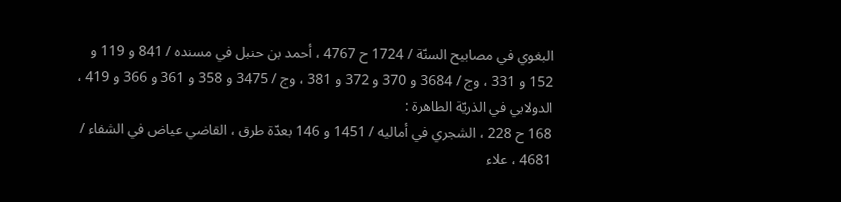البغوي في مصابيح السنّة / 1724 ح 4767 ، أحمد بن حنبل في مسنده / 841 و 119 و 152 و 331 ، وج / 3684 و 370 و 372 و 381 ، وج / 3475 و 358 و 361 و 366 و 419 ، الدولابي في الذريّة الطاهرة :
168 ح 228 ، الشجري في أماليه / 1451 و 146 بعدّة طرق ، القاضي عياض في الشفاء / 4681 ، علاء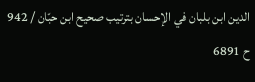الدين ابن بلبان في الإحسان بترتيب صحيح ابن حبّان / 942 ح 6891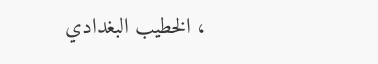، الخطيب البغدادي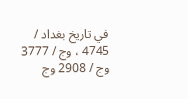في تاريخ بغداد / 4745 ، وج / 3777 وج / 2908 وج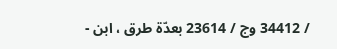/ 34412 وج / 23614 بعدّة طرق ، ابن -